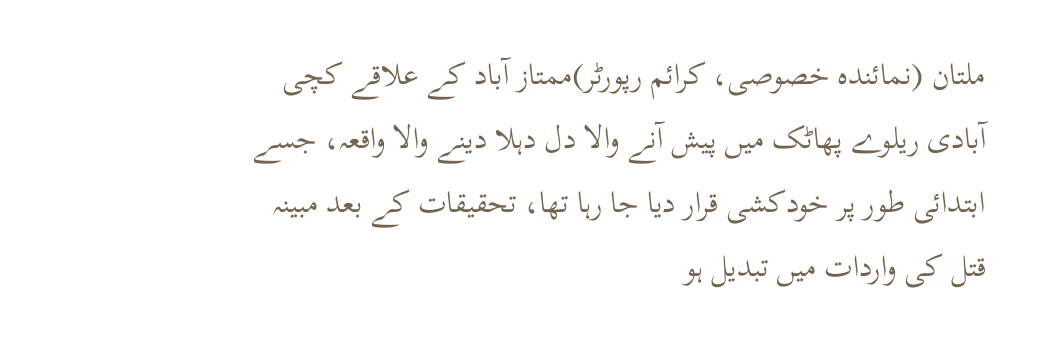ملتان (نمائندہ خصوصی، کرائم رپورٹر)ممتاز آباد کے علاقے کچی آبادی ریلوے پھاٹک میں پیش آنے والا دل دہلا دینے والا واقعہ، جسے ابتدائی طور پر خودکشی قرار دیا جا رہا تھا، تحقیقات کے بعد مبینہ قتل کی واردات میں تبدیل ہو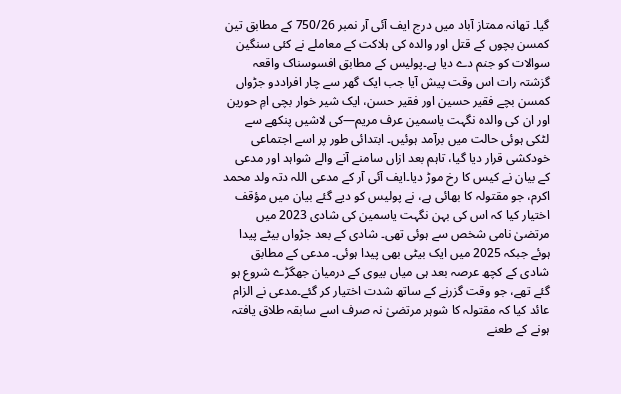گیا۔ تھانہ ممتاز آباد میں درج ایف آئی آر نمبر 750/26 کے مطابق تین کمسن بچوں کے قتل اور والدہ کی ہلاکت کے معاملے نے کئی سنگین سوالات کو جنم دے دیا ہے۔پولیس کے مطابق افسوسناک واقعہ گزشتہ رات اس وقت پیش آیا جب ایک گھر سے چار افراددو جڑواں کمسن بچے فقیر حسین اور فقیر حسن، ایک شیر خوار بچی امِ حورین اور ان کی والدہ نگہت یاسمین عرف مریم—کی لاشیں پنکھے سے لٹکی ہوئی حالت میں برآمد ہوئیں۔ ابتدائی طور پر اسے اجتماعی خودکشی قرار دیا گیا، تاہم بعد ازاں سامنے آنے والے شواہد اور مدعی کے بیان نے کیس کا رخ موڑ دیا۔ایف آئی آر کے مدعی اللہ دتہ ولد محمد اکرم، جو مقتولہ کا بھائی ہے، نے پولیس کو دیے گئے بیان میں مؤقف اختیار کیا کہ اس کی بہن نگہت یاسمین کی شادی 2023 میں مرتضیٰ نامی شخص سے ہوئی تھی۔ شادی کے بعد جڑواں بیٹے پیدا ہوئے جبکہ 2025 میں ایک بیٹی بھی پیدا ہوئی۔ مدعی کے مطابق شادی کے کچھ عرصہ بعد ہی میاں بیوی کے درمیان جھگڑے شروع ہو گئے تھے، جو وقت گزرنے کے ساتھ شدت اختیار کر گئے۔مدعی نے الزام عائد کیا کہ مقتولہ کا شوہر مرتضیٰ نہ صرف اسے سابقہ طلاق یافتہ ہونے کے طعنے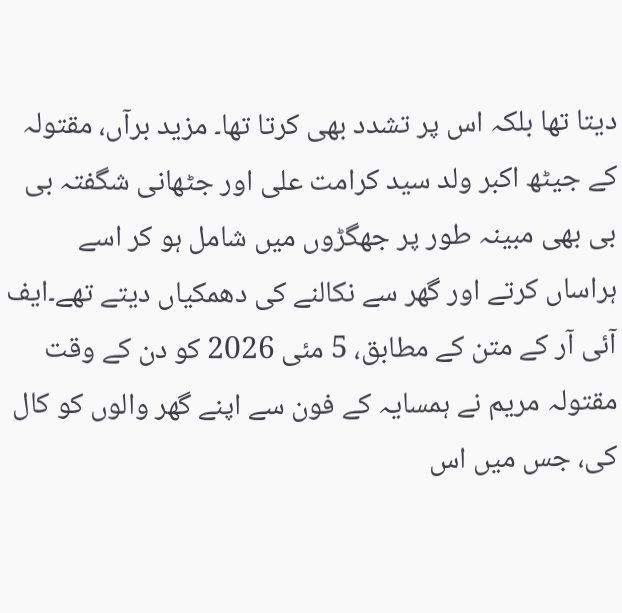دیتا تھا بلکہ اس پر تشدد بھی کرتا تھا۔ مزید برآں، مقتولہ کے جیٹھ اکبر ولد سید کرامت علی اور جٹھانی شگفتہ بی بی بھی مبینہ طور پر جھگڑوں میں شامل ہو کر اسے ہراساں کرتے اور گھر سے نکالنے کی دھمکیاں دیتے تھے۔ایف آئی آر کے متن کے مطابق، 5 مئی 2026 کو دن کے وقت مقتولہ مریم نے ہمسایہ کے فون سے اپنے گھر والوں کو کال کی، جس میں اس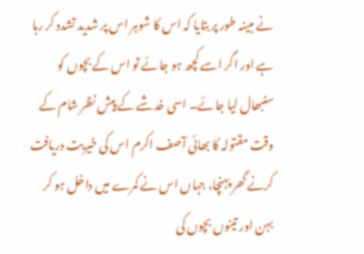نے مبینہ طور پر بتایا کہ اس کا شوہر اس پر شدید تشدد کر رہا ہے اور اگر اسے کچھ ہو جائے تو اس کے بچوں کو سنبھال لیا جائے۔ اسی خدشے کے پیش نظر شام کے وقت مقتولہ کا بھائی آصف اکرم اس کی خیریت دریافت کرنے گھر پہنچا، جہاں اس نے کمرے میں داخل ہو کر بہن اور تینوں بچوں کی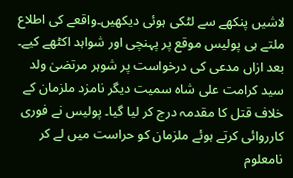لاشیں پنکھے سے لٹکی ہوئی دیکھیں۔واقعے کی اطلاع ملتے ہی پولیس موقع پر پہنچی اور شواہد اکٹھے کیے۔ بعد ازاں مدعی کی درخواست پر شوہر مرتضیٰ ولد سید کرامت علی شاہ سمیت دیگر نامزد ملزمان کے خلاف قتل کا مقدمہ درج کر لیا گیا۔ پولیس نے فوری کارروائی کرتے ہوئے ملزمان کو حراست میں لے کر نامعلوم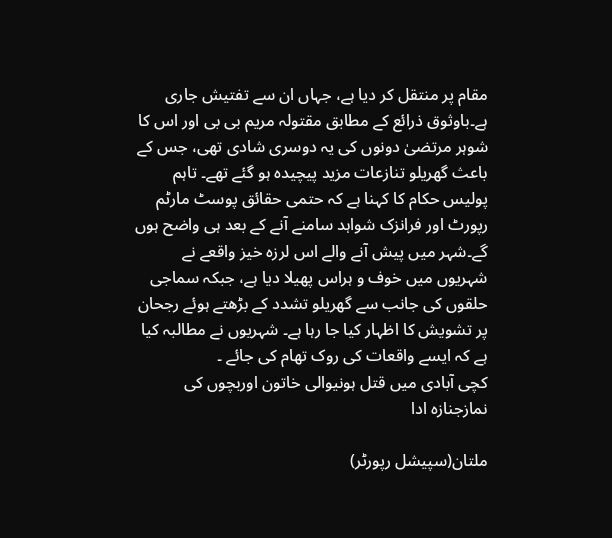مقام پر منتقل کر دیا ہے، جہاں ان سے تفتیش جاری ہے۔باوثوق ذرائع کے مطابق مقتولہ مریم بی بی اور اس کا شوہر مرتضیٰ دونوں کی یہ دوسری شادی تھی، جس کے باعث گھریلو تنازعات مزید پیچیدہ ہو گئے تھے۔ تاہم پولیس حکام کا کہنا ہے کہ حتمی حقائق پوسٹ مارٹم رپورٹ اور فرانزک شواہد سامنے آنے کے بعد ہی واضح ہوں گے۔شہر میں پیش آنے والے اس لرزہ خیز واقعے نے شہریوں میں خوف و ہراس پھیلا دیا ہے، جبکہ سماجی حلقوں کی جانب سے گھریلو تشدد کے بڑھتے ہوئے رجحان پر تشویش کا اظہار کیا جا رہا ہے۔ شہریوں نے مطالبہ کیا ہے کہ ایسے واقعات کی روک تھام کی جائے ۔
کچی آبادی میں قتل ہونیوالی خاتون اوربچوں کی نمازجنازہ ادا

ملتان(سپیشل رپورٹر)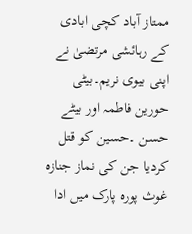ممتاز آباد کچی ابادی کے رہائشی مرتضیٰ نے اپنی بیوی نریم۔بیٹی حورین فاطمہ اور بیٹے حسن ۔حسین کو قتل کردیا جن کی نماز جنازہ غوث پورہ پارک میں ادا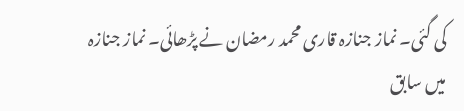کی گئی۔ نماز جنازہ قاری محمد رمضان نے پڑھائی۔ نماز جنازہ میں سابق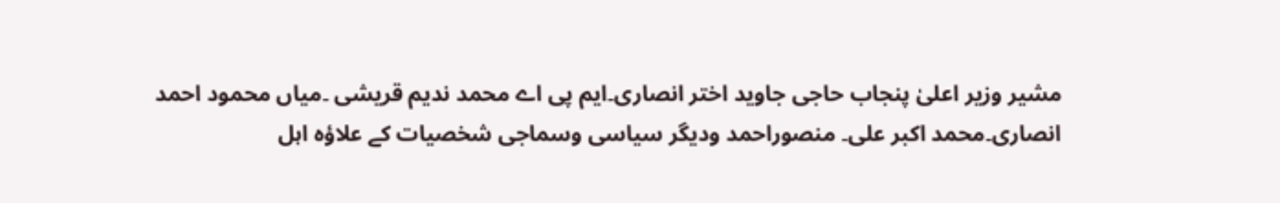مشیر وزیر اعلیٰ پنجاب حاجی جاوید اختر انصاری۔ایم پی اے محمد ندیم قریشی ۔میاں محمود احمد انصاری۔محمد اکبر علی۔ منصوراحمد ودیگر سیاسی وسماجی شخصیات کے علاؤہ اہل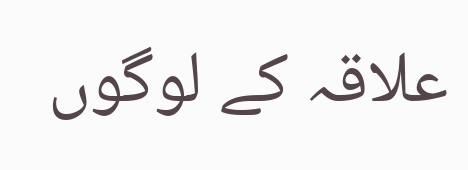علاقہ کے لوگوں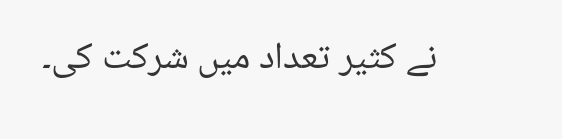نے کثیر تعداد میں شرکت کی۔